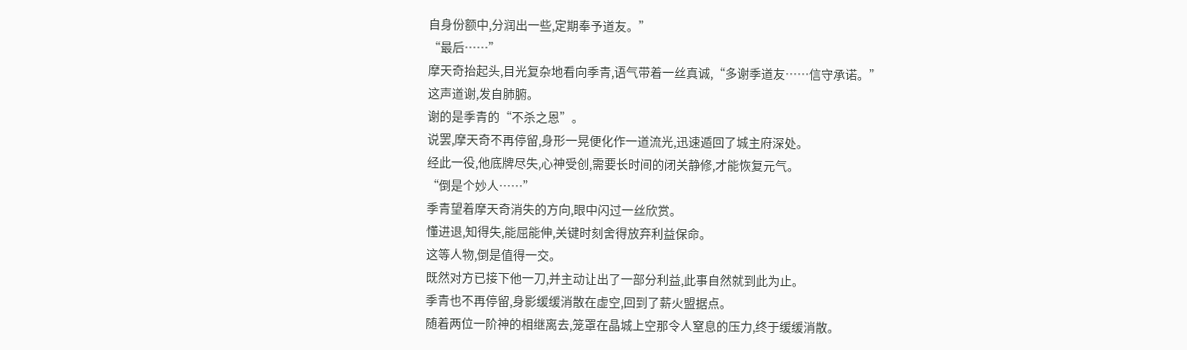自身份额中,分润出一些,定期奉予道友。”
“最后……”
摩天奇抬起头,目光复杂地看向季青,语气带着一丝真诚,“多谢季道友……信守承诺。”
这声道谢,发自肺腑。
谢的是季青的“不杀之恩”。
说罢,摩天奇不再停留,身形一晃便化作一道流光,迅速遁回了城主府深处。
经此一役,他底牌尽失,心神受创,需要长时间的闭关静修,才能恢复元气。
“倒是个妙人……”
季青望着摩天奇消失的方向,眼中闪过一丝欣赏。
懂进退,知得失,能屈能伸,关键时刻舍得放弃利益保命。
这等人物,倒是值得一交。
既然对方已接下他一刀,并主动让出了一部分利益,此事自然就到此为止。
季青也不再停留,身影缓缓消散在虚空,回到了薪火盟据点。
随着两位一阶神的相继离去,笼罩在晶城上空那令人窒息的压力,终于缓缓消散。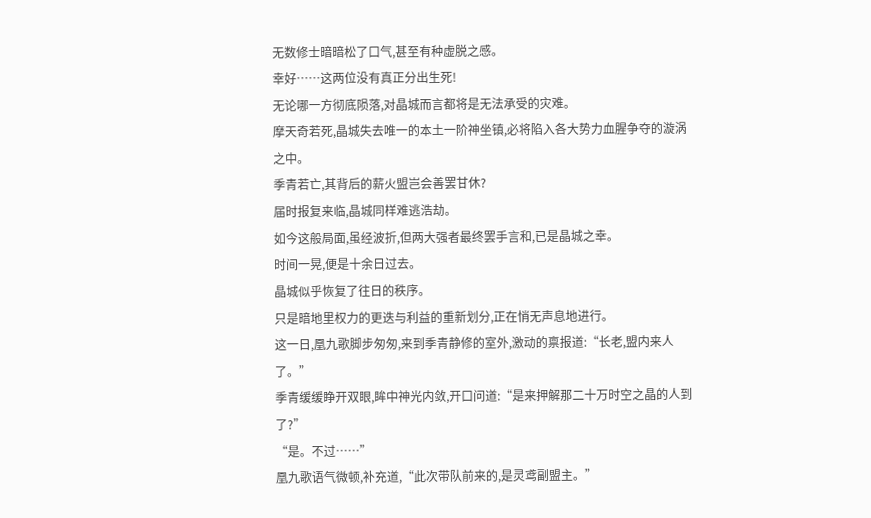无数修士暗暗松了口气,甚至有种虚脱之感。
幸好……这两位没有真正分出生死!
无论哪一方彻底陨落,对晶城而言都将是无法承受的灾难。
摩天奇若死,晶城失去唯一的本土一阶神坐镇,必将陷入各大势力血腥争夺的漩涡之中。
季青若亡,其背后的薪火盟岂会善罢甘休?
届时报复来临,晶城同样难逃浩劫。
如今这般局面,虽经波折,但两大强者最终罢手言和,已是晶城之幸。
时间一晃,便是十余日过去。
晶城似乎恢复了往日的秩序。
只是暗地里权力的更迭与利益的重新划分,正在悄无声息地进行。
这一日,凰九歌脚步匆匆,来到季青静修的室外,激动的禀报道:“长老,盟内来人了。”
季青缓缓睁开双眼,眸中神光内敛,开口问道:“是来押解那二十万时空之晶的人到了?”
“是。不过……”
凰九歌语气微顿,补充道,“此次带队前来的,是灵鸢副盟主。”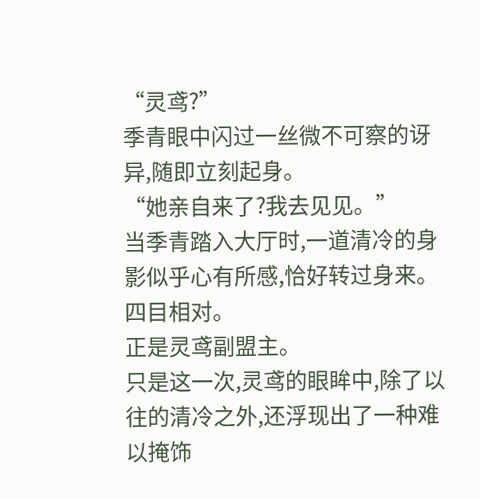“灵鸢?”
季青眼中闪过一丝微不可察的讶异,随即立刻起身。
“她亲自来了?我去见见。”
当季青踏入大厅时,一道清冷的身影似乎心有所感,恰好转过身来。
四目相对。
正是灵鸢副盟主。
只是这一次,灵鸢的眼眸中,除了以往的清冷之外,还浮现出了一种难以掩饰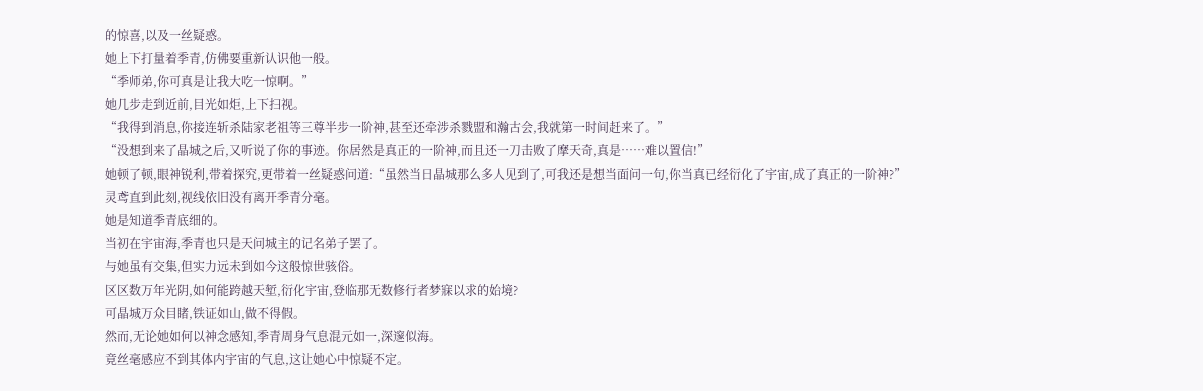的惊喜,以及一丝疑惑。
她上下打量着季青,仿佛要重新认识他一般。
“季师弟,你可真是让我大吃一惊啊。”
她几步走到近前,目光如炬,上下扫视。
“我得到消息,你接连斩杀陆家老祖等三尊半步一阶神,甚至还牵涉杀戮盟和瀚古会,我就第一时间赶来了。”
“没想到来了晶城之后,又听说了你的事迹。你居然是真正的一阶神,而且还一刀击败了摩天奇,真是……难以置信!”
她顿了顿,眼神锐利,带着探究,更带着一丝疑惑问道:“虽然当日晶城那么多人见到了,可我还是想当面问一句,你当真已经衍化了宇宙,成了真正的一阶神?”
灵鸢直到此刻,视线依旧没有离开季青分毫。
她是知道季青底细的。
当初在宇宙海,季青也只是天问城主的记名弟子罢了。
与她虽有交集,但实力远未到如今这般惊世骇俗。
区区数万年光阴,如何能跨越天堑,衍化宇宙,登临那无数修行者梦寐以求的始境?
可晶城万众目睹,铁证如山,做不得假。
然而,无论她如何以神念感知,季青周身气息混元如一,深邃似海。
竟丝毫感应不到其体内宇宙的气息,这让她心中惊疑不定。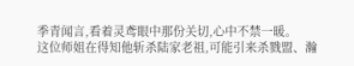季青闻言,看着灵鸢眼中那份关切,心中不禁一暖。
这位师姐在得知他斩杀陆家老祖,可能引来杀戮盟、瀚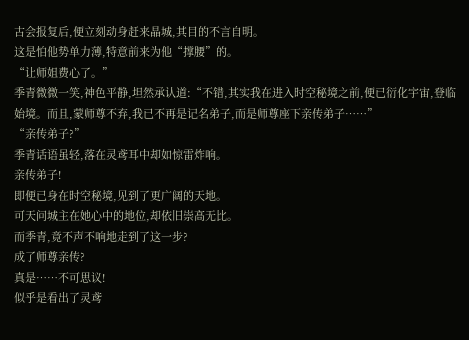古会报复后,便立刻动身赶来晶城,其目的不言自明。
这是怕他势单力薄,特意前来为他“撑腰”的。
“让师姐费心了。”
季青微微一笑,神色平静,坦然承认道:“不错,其实我在进入时空秘境之前,便已衍化宇宙,登临始境。而且,蒙师尊不弃,我已不再是记名弟子,而是师尊座下亲传弟子……”
“亲传弟子?”
季青话语虽轻,落在灵鸢耳中却如惊雷炸响。
亲传弟子!
即便已身在时空秘境,见到了更广阔的天地。
可天问城主在她心中的地位,却依旧崇高无比。
而季青,竟不声不响地走到了这一步?
成了师尊亲传?
真是……不可思议!
似乎是看出了灵鸢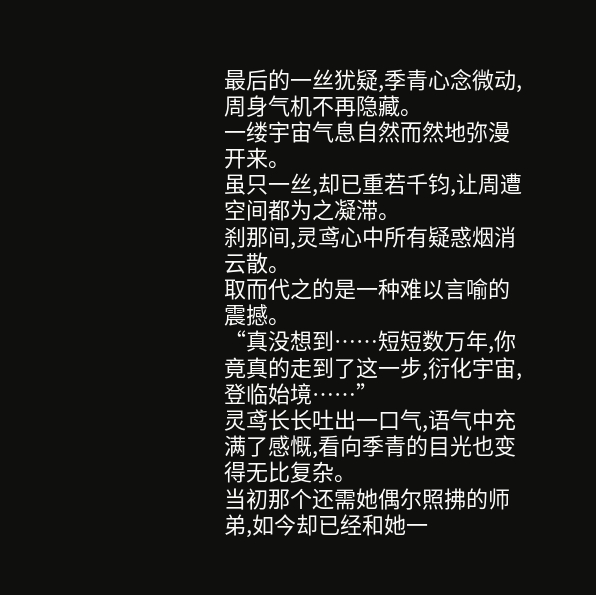最后的一丝犹疑,季青心念微动,周身气机不再隐藏。
一缕宇宙气息自然而然地弥漫开来。
虽只一丝,却已重若千钧,让周遭空间都为之凝滞。
刹那间,灵鸢心中所有疑惑烟消云散。
取而代之的是一种难以言喻的震撼。
“真没想到……短短数万年,你竟真的走到了这一步,衍化宇宙,登临始境……”
灵鸢长长吐出一口气,语气中充满了感慨,看向季青的目光也变得无比复杂。
当初那个还需她偶尔照拂的师弟,如今却已经和她一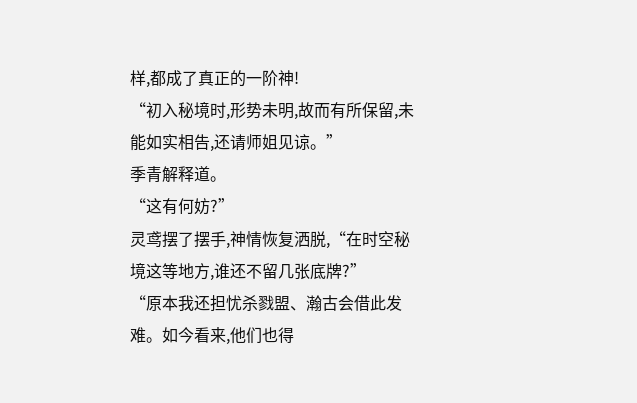样,都成了真正的一阶神!
“初入秘境时,形势未明,故而有所保留,未能如实相告,还请师姐见谅。”
季青解释道。
“这有何妨?”
灵鸢摆了摆手,神情恢复洒脱,“在时空秘境这等地方,谁还不留几张底牌?”
“原本我还担忧杀戮盟、瀚古会借此发难。如今看来,他们也得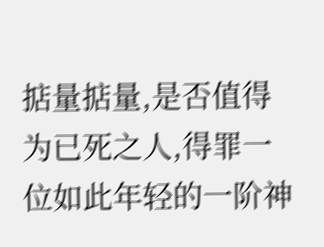掂量掂量,是否值得为已死之人,得罪一位如此年轻的一阶神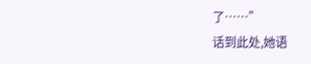了……”
话到此处,她语